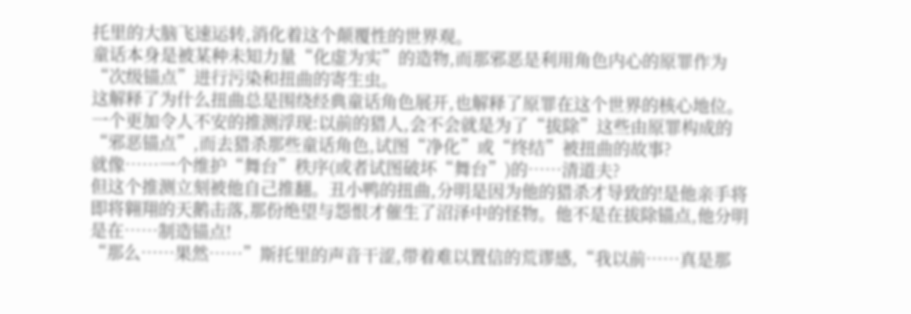托里的大脑飞速运转,消化着这个颠覆性的世界观。
童话本身是被某种未知力量“化虚为实”的造物,而那邪恶是利用角色内心的原罪作为“次级锚点”进行污染和扭曲的寄生虫。
这解释了为什么扭曲总是围绕经典童话角色展开,也解释了原罪在这个世界的核心地位。
一个更加令人不安的推测浮现:以前的猎人,会不会就是为了“拔除”这些由原罪构成的“邪恶锚点”,而去猎杀那些童话角色,试图“净化”或“终结”被扭曲的故事?
就像……一个维护“舞台”秩序(或者试图破坏“舞台”)的……清道夫?
但这个推测立刻被他自己推翻。丑小鸭的扭曲,分明是因为他的猎杀才导致的!是他亲手将即将翱翔的天鹅击落,那份绝望与怨恨才催生了沼泽中的怪物。他不是在拔除锚点,他分明是在……制造锚点!
“那么……果然……”斯托里的声音干涩,带着难以置信的荒谬感,“我以前……真是那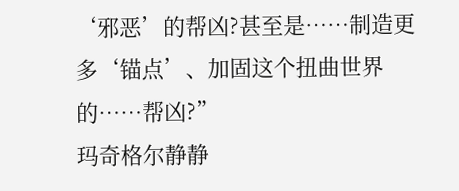‘邪恶’的帮凶?甚至是……制造更多‘锚点’、加固这个扭曲世界的……帮凶?”
玛奇格尔静静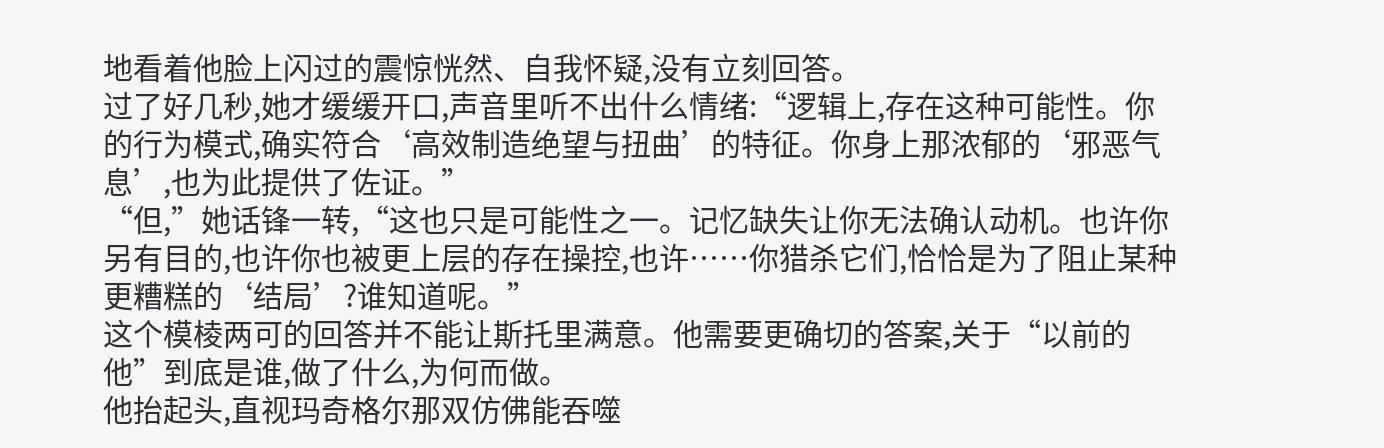地看着他脸上闪过的震惊恍然、自我怀疑,没有立刻回答。
过了好几秒,她才缓缓开口,声音里听不出什么情绪:“逻辑上,存在这种可能性。你的行为模式,确实符合‘高效制造绝望与扭曲’的特征。你身上那浓郁的‘邪恶气息’,也为此提供了佐证。”
“但,”她话锋一转,“这也只是可能性之一。记忆缺失让你无法确认动机。也许你另有目的,也许你也被更上层的存在操控,也许……你猎杀它们,恰恰是为了阻止某种更糟糕的‘结局’?谁知道呢。”
这个模棱两可的回答并不能让斯托里满意。他需要更确切的答案,关于“以前的他”到底是谁,做了什么,为何而做。
他抬起头,直视玛奇格尔那双仿佛能吞噬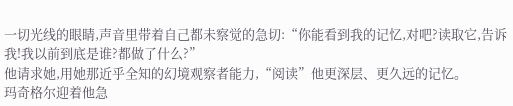一切光线的眼睛,声音里带着自己都未察觉的急切:“你能看到我的记忆,对吧?读取它,告诉我!我以前到底是谁?都做了什么?”
他请求她,用她那近乎全知的幻境观察者能力,“阅读”他更深层、更久远的记忆。
玛奇格尔迎着他急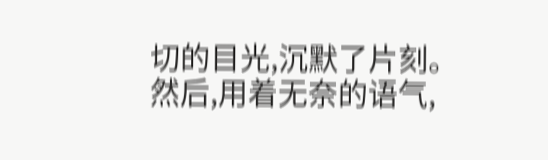切的目光,沉默了片刻。然后,用着无奈的语气,